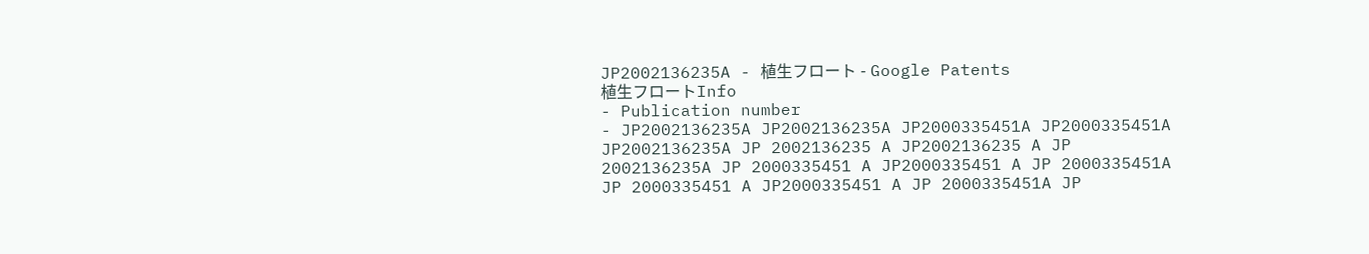JP2002136235A - 植生フロート - Google Patents
植生フロートInfo
- Publication number
- JP2002136235A JP2002136235A JP2000335451A JP2000335451A JP2002136235A JP 2002136235 A JP2002136235 A JP 2002136235A JP 2000335451 A JP2000335451 A JP 2000335451A JP 2000335451 A JP2000335451 A JP 2000335451A JP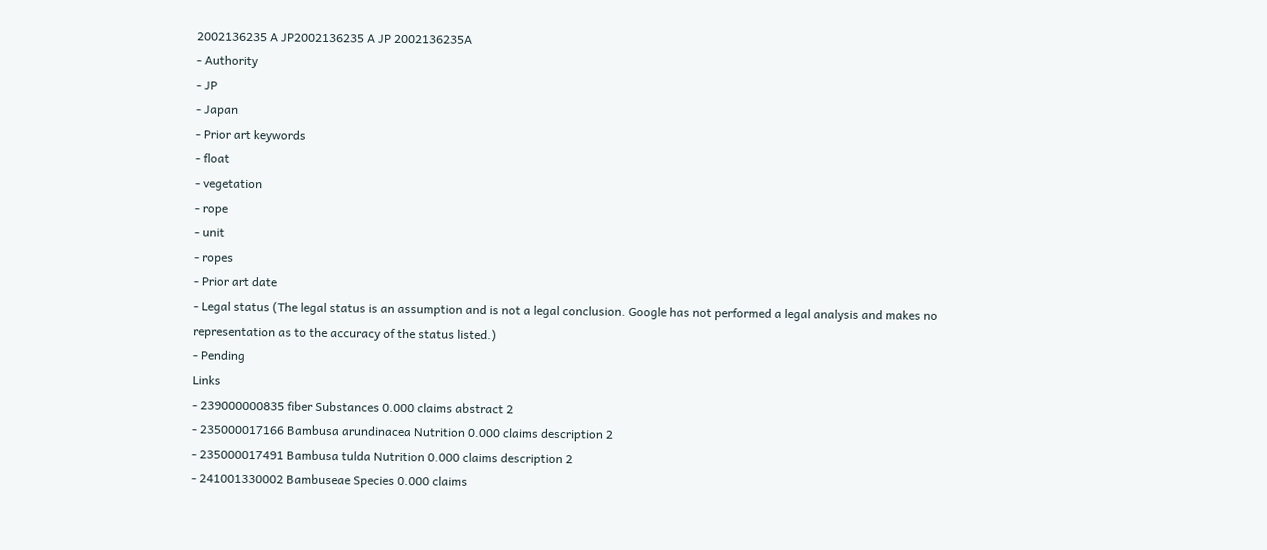2002136235 A JP2002136235 A JP 2002136235A
- Authority
- JP
- Japan
- Prior art keywords
- float
- vegetation
- rope
- unit
- ropes
- Prior art date
- Legal status (The legal status is an assumption and is not a legal conclusion. Google has not performed a legal analysis and makes no representation as to the accuracy of the status listed.)
- Pending
Links
- 239000000835 fiber Substances 0.000 claims abstract 2
- 235000017166 Bambusa arundinacea Nutrition 0.000 claims description 2
- 235000017491 Bambusa tulda Nutrition 0.000 claims description 2
- 241001330002 Bambuseae Species 0.000 claims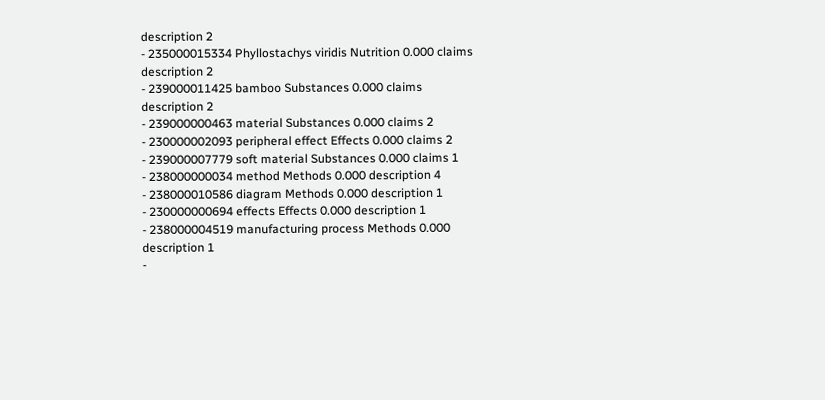description 2
- 235000015334 Phyllostachys viridis Nutrition 0.000 claims description 2
- 239000011425 bamboo Substances 0.000 claims description 2
- 239000000463 material Substances 0.000 claims 2
- 230000002093 peripheral effect Effects 0.000 claims 2
- 239000007779 soft material Substances 0.000 claims 1
- 238000000034 method Methods 0.000 description 4
- 238000010586 diagram Methods 0.000 description 1
- 230000000694 effects Effects 0.000 description 1
- 238000004519 manufacturing process Methods 0.000 description 1
-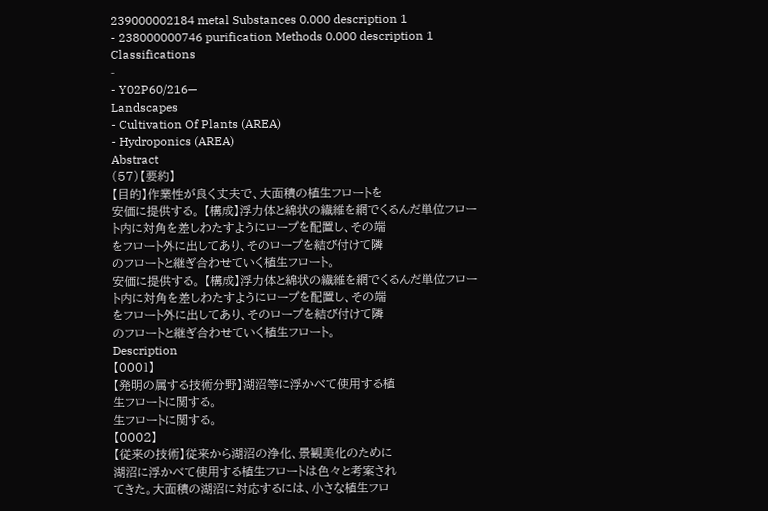239000002184 metal Substances 0.000 description 1
- 238000000746 purification Methods 0.000 description 1
Classifications
-
- Y02P60/216—
Landscapes
- Cultivation Of Plants (AREA)
- Hydroponics (AREA)
Abstract
(57)【要約】
【目的】作業性が良く丈夫で、大面積の植生フロートを
安価に提供する。 【構成】浮力体と綿状の繊維を網でくるんだ単位フロー
ト内に対角を差しわたすようにロープを配置し、その端
をフロート外に出してあり、そのロープを結び付けて隣
のフロートと継ぎ合わせていく植生フロート。
安価に提供する。 【構成】浮力体と綿状の繊維を網でくるんだ単位フロー
ト内に対角を差しわたすようにロープを配置し、その端
をフロート外に出してあり、そのロープを結び付けて隣
のフロートと継ぎ合わせていく植生フロート。
Description
【0001】
【発明の属する技術分野】湖沼等に浮かべて使用する植
生フロートに関する。
生フロートに関する。
【0002】
【従来の技術】従来から湖沼の浄化、景観美化のために
湖沼に浮かべて使用する植生フロートは色々と考案され
てきた。大面積の湖沼に対応するには、小さな植生フロ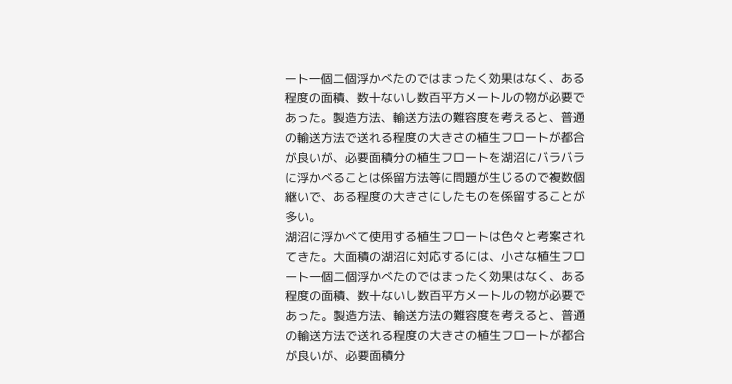ート一個二個浮かべたのではまったく効果はなく、ある
程度の面積、数十ないし数百平方メートルの物が必要で
あった。製造方法、輸送方法の難容度を考えると、普通
の輸送方法で送れる程度の大きさの植生フロートが都合
が良いが、必要面積分の植生フロートを湖沼にバラバラ
に浮かべることは係留方法等に問題が生じるので複数個
継いで、ある程度の大きさにしたものを係留することが
多い。
湖沼に浮かべて使用する植生フロートは色々と考案され
てきた。大面積の湖沼に対応するには、小さな植生フロ
ート一個二個浮かべたのではまったく効果はなく、ある
程度の面積、数十ないし数百平方メートルの物が必要で
あった。製造方法、輸送方法の難容度を考えると、普通
の輸送方法で送れる程度の大きさの植生フロートが都合
が良いが、必要面積分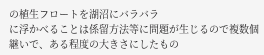の植生フロートを湖沼にバラバラ
に浮かべることは係留方法等に問題が生じるので複数個
継いで、ある程度の大きさにしたもの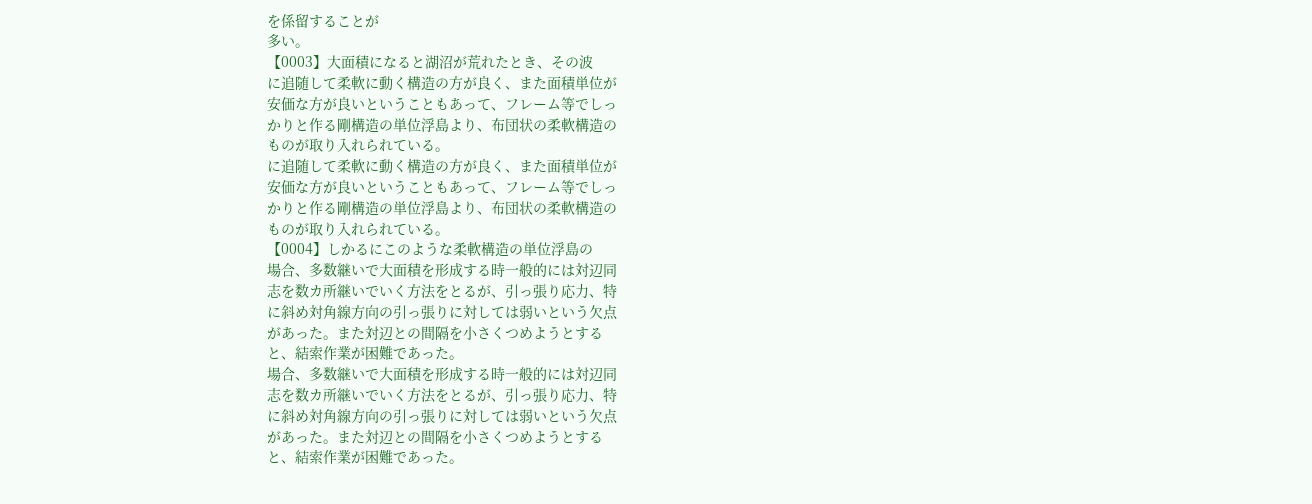を係留することが
多い。
【0003】大面積になると湖沼が荒れたとき、その波
に追随して柔軟に動く構造の方が良く、また面積単位が
安価な方が良いということもあって、フレーム等でしっ
かりと作る剛構造の単位浮島より、布団状の柔軟構造の
ものが取り入れられている。
に追随して柔軟に動く構造の方が良く、また面積単位が
安価な方が良いということもあって、フレーム等でしっ
かりと作る剛構造の単位浮島より、布団状の柔軟構造の
ものが取り入れられている。
【0004】しかるにこのような柔軟構造の単位浮島の
場合、多数継いで大面積を形成する時一般的には対辺同
志を数カ所継いでいく方法をとるが、引っ張り応力、特
に斜め対角線方向の引っ張りに対しては弱いという欠点
があった。また対辺との間隔を小さくつめようとする
と、結索作業が困難であった。
場合、多数継いで大面積を形成する時一般的には対辺同
志を数カ所継いでいく方法をとるが、引っ張り応力、特
に斜め対角線方向の引っ張りに対しては弱いという欠点
があった。また対辺との間隔を小さくつめようとする
と、結索作業が困難であった。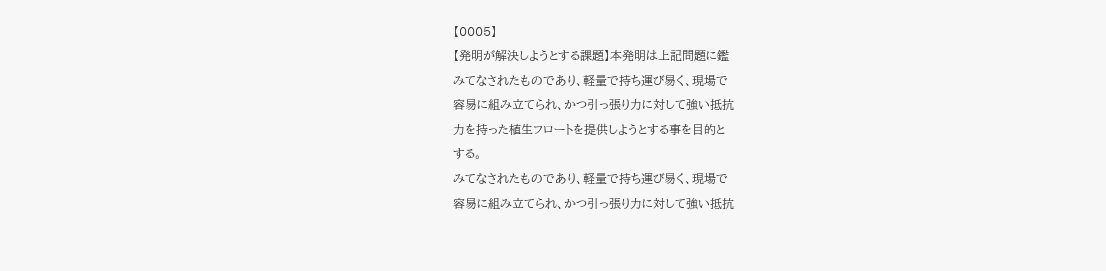【0005】
【発明が解決しようとする課題】本発明は上記問題に鑑
みてなされたものであり、軽量で持ち運び易く、現場で
容易に組み立てられ、かつ引っ張り力に対して強い抵抗
力を持った植生フロートを提供しようとする事を目的と
する。
みてなされたものであり、軽量で持ち運び易く、現場で
容易に組み立てられ、かつ引っ張り力に対して強い抵抗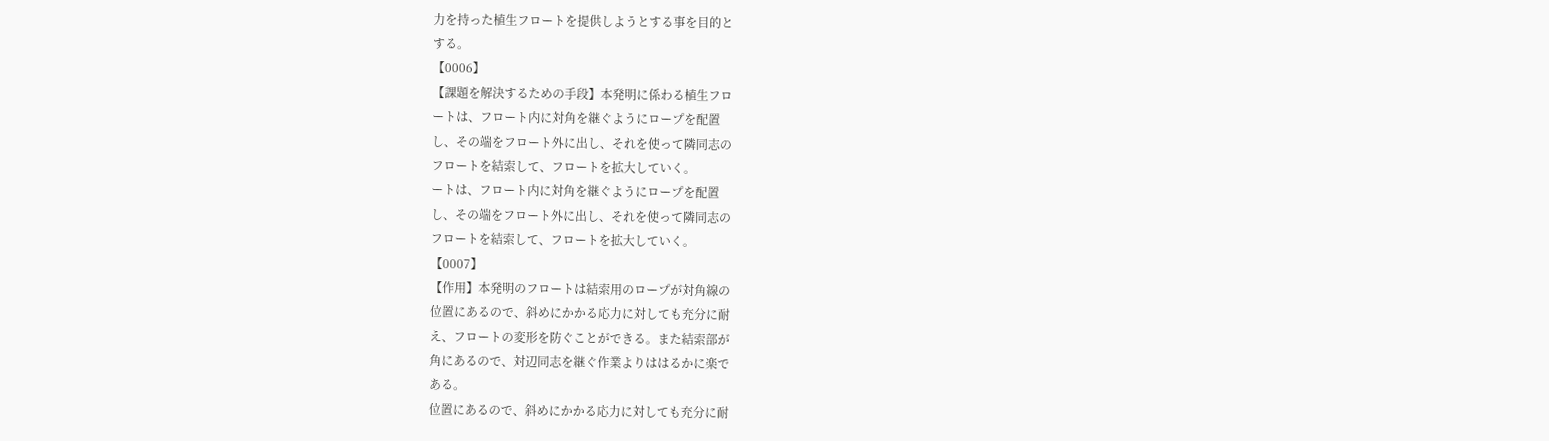力を持った植生フロートを提供しようとする事を目的と
する。
【0006】
【課題を解決するための手段】本発明に係わる植生フロ
ートは、フロート内に対角を継ぐようにロープを配置
し、その端をフロート外に出し、それを使って隣同志の
フロートを結索して、フロートを拡大していく。
ートは、フロート内に対角を継ぐようにロープを配置
し、その端をフロート外に出し、それを使って隣同志の
フロートを結索して、フロートを拡大していく。
【0007】
【作用】本発明のフロートは結索用のロープが対角線の
位置にあるので、斜めにかかる応力に対しても充分に耐
え、フロートの変形を防ぐことができる。また結索部が
角にあるので、対辺同志を継ぐ作業よりははるかに楽で
ある。
位置にあるので、斜めにかかる応力に対しても充分に耐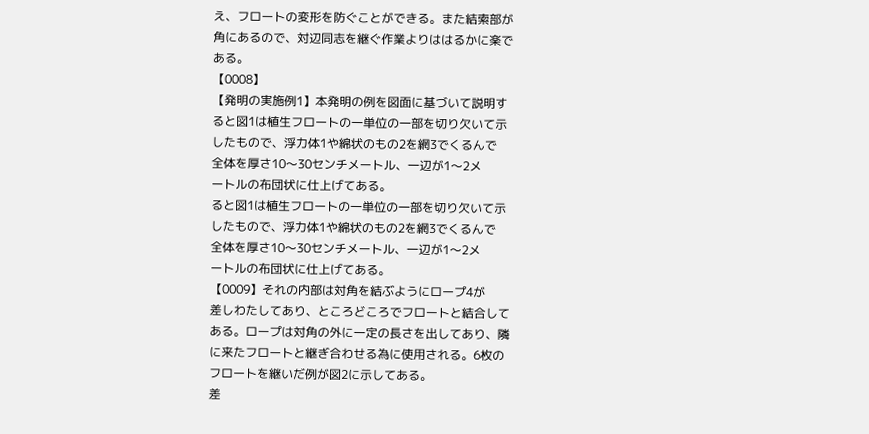え、フロートの変形を防ぐことができる。また結索部が
角にあるので、対辺同志を継ぐ作業よりははるかに楽で
ある。
【0008】
【発明の実施例1】本発明の例を図面に基づいて説明す
ると図1は植生フロートの一単位の一部を切り欠いて示
したもので、浮力体1や綿状のもの2を網3でくるんで
全体を厚さ10〜30センチメートル、一辺が1〜2メ
ートルの布団状に仕上げてある。
ると図1は植生フロートの一単位の一部を切り欠いて示
したもので、浮力体1や綿状のもの2を網3でくるんで
全体を厚さ10〜30センチメートル、一辺が1〜2メ
ートルの布団状に仕上げてある。
【0009】それの内部は対角を結ぶようにロープ4が
差しわたしてあり、ところどころでフロートと結合して
ある。ロープは対角の外に一定の長さを出してあり、隣
に来たフロートと継ぎ合わせる為に使用される。6枚の
フロートを継いだ例が図2に示してある。
差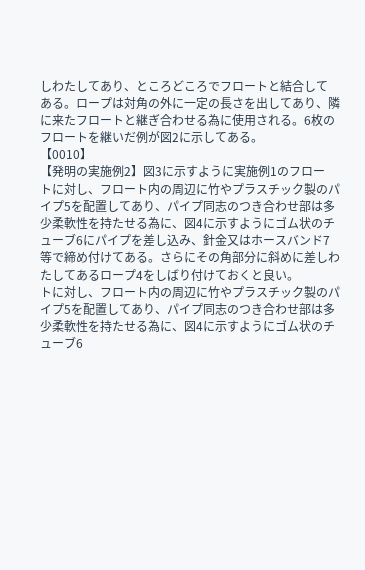しわたしてあり、ところどころでフロートと結合して
ある。ロープは対角の外に一定の長さを出してあり、隣
に来たフロートと継ぎ合わせる為に使用される。6枚の
フロートを継いだ例が図2に示してある。
【0010】
【発明の実施例2】図3に示すように実施例1のフロー
トに対し、フロート内の周辺に竹やプラスチック製のパ
イプ5を配置してあり、パイプ同志のつき合わせ部は多
少柔軟性を持たせる為に、図4に示すようにゴム状のチ
ューブ6にパイプを差し込み、針金又はホースバンド7
等で締め付けてある。さらにその角部分に斜めに差しわ
たしてあるロープ4をしばり付けておくと良い。
トに対し、フロート内の周辺に竹やプラスチック製のパ
イプ5を配置してあり、パイプ同志のつき合わせ部は多
少柔軟性を持たせる為に、図4に示すようにゴム状のチ
ューブ6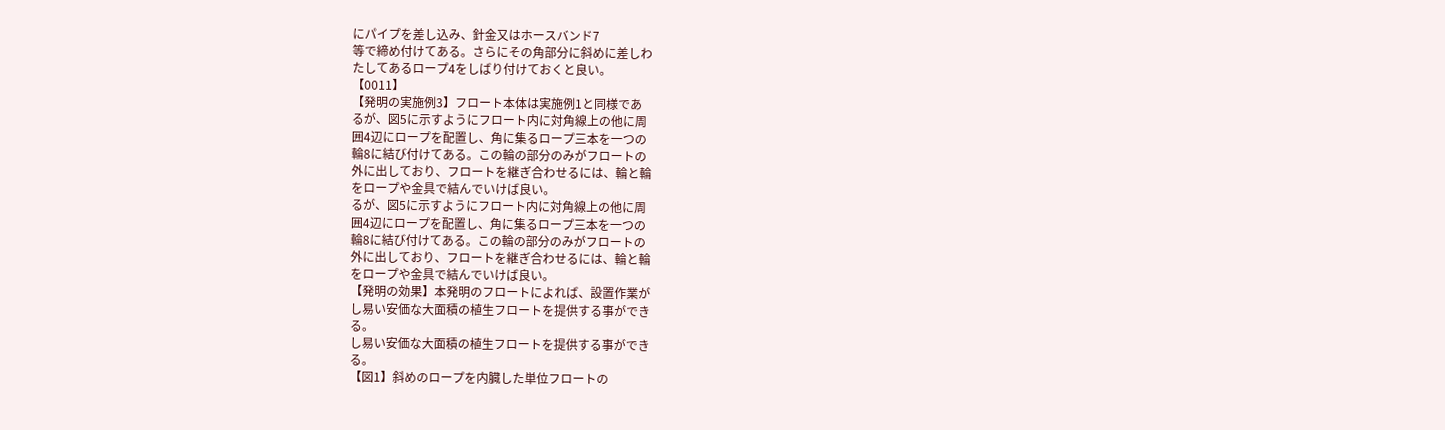にパイプを差し込み、針金又はホースバンド7
等で締め付けてある。さらにその角部分に斜めに差しわ
たしてあるロープ4をしばり付けておくと良い。
【0011】
【発明の実施例3】フロート本体は実施例1と同様であ
るが、図5に示すようにフロート内に対角線上の他に周
囲4辺にロープを配置し、角に集るロープ三本を一つの
輪8に結び付けてある。この輪の部分のみがフロートの
外に出しており、フロートを継ぎ合わせるには、輪と輪
をロープや金具で結んでいけば良い。
るが、図5に示すようにフロート内に対角線上の他に周
囲4辺にロープを配置し、角に集るロープ三本を一つの
輪8に結び付けてある。この輪の部分のみがフロートの
外に出しており、フロートを継ぎ合わせるには、輪と輪
をロープや金具で結んでいけば良い。
【発明の効果】本発明のフロートによれば、設置作業が
し易い安価な大面積の植生フロートを提供する事ができ
る。
し易い安価な大面積の植生フロートを提供する事ができ
る。
【図1】斜めのロープを内臓した単位フロートの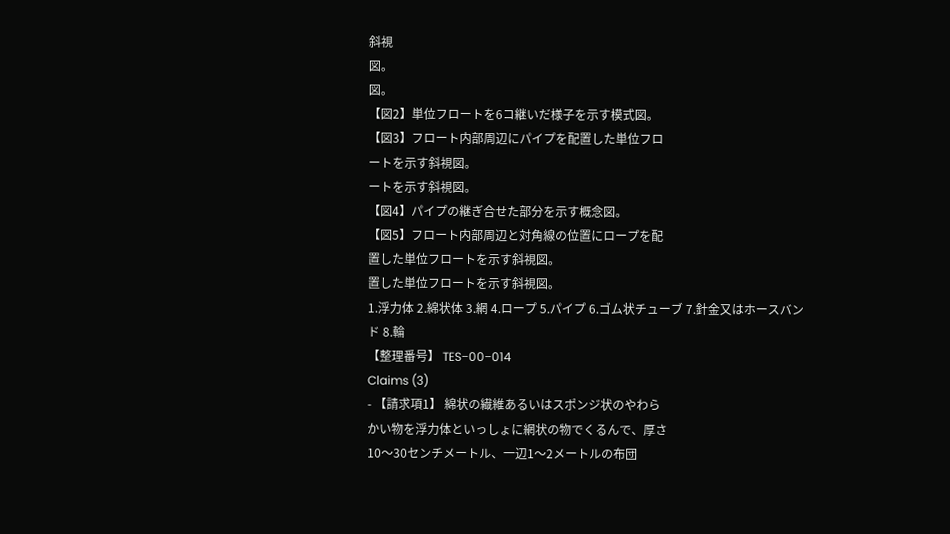斜視
図。
図。
【図2】単位フロートを6コ継いだ様子を示す模式図。
【図3】フロート内部周辺にパイプを配置した単位フロ
ートを示す斜視図。
ートを示す斜視図。
【図4】パイプの継ぎ合せた部分を示す概念図。
【図5】フロート内部周辺と対角線の位置にロープを配
置した単位フロートを示す斜視図。
置した単位フロートを示す斜視図。
1.浮力体 2.綿状体 3.網 4.ロープ 5.パイプ 6.ゴム状チューブ 7.針金又はホースバンド 8.輪
【整理番号】 TES−00−014
Claims (3)
- 【請求項1】 綿状の繊維あるいはスポンジ状のやわら
かい物を浮力体といっしょに網状の物でくるんで、厚さ
10〜30センチメートル、一辺1〜2メートルの布団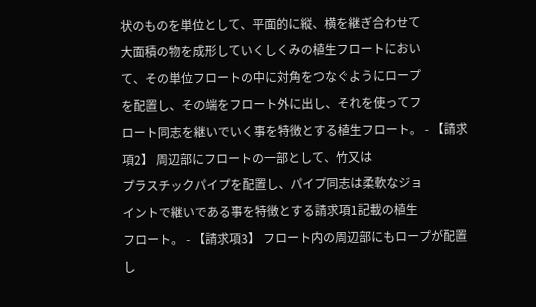状のものを単位として、平面的に縦、横を継ぎ合わせて
大面積の物を成形していくしくみの植生フロートにおい
て、その単位フロートの中に対角をつなぐようにロープ
を配置し、その端をフロート外に出し、それを使ってフ
ロート同志を継いでいく事を特徴とする植生フロート。 - 【請求項2】 周辺部にフロートの一部として、竹又は
プラスチックパイプを配置し、パイプ同志は柔軟なジョ
イントで継いである事を特徴とする請求項1記載の植生
フロート。 - 【請求項3】 フロート内の周辺部にもロープが配置し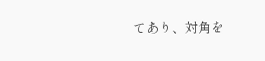てあり、対角を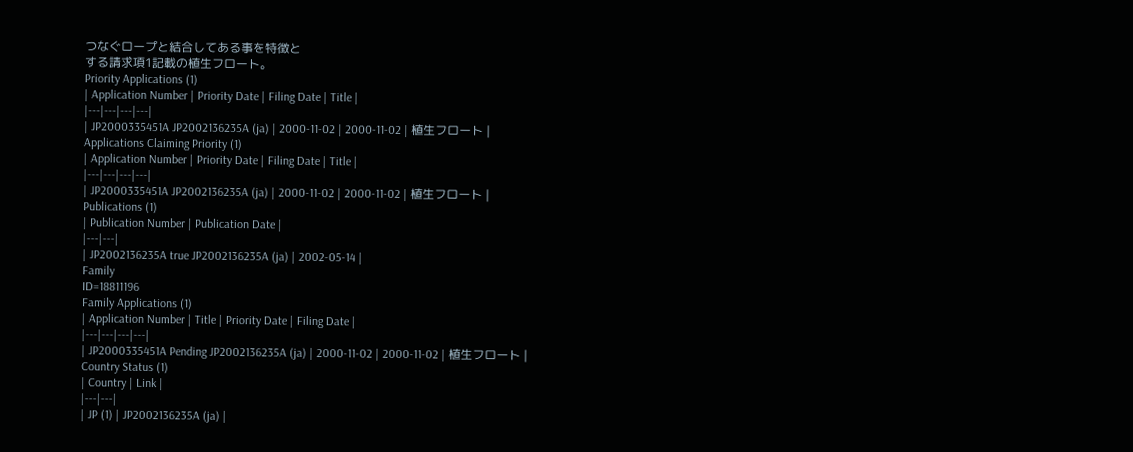つなぐロープと結合してある事を特徴と
する請求項1記載の植生フロート。
Priority Applications (1)
| Application Number | Priority Date | Filing Date | Title |
|---|---|---|---|
| JP2000335451A JP2002136235A (ja) | 2000-11-02 | 2000-11-02 | 植生フロート |
Applications Claiming Priority (1)
| Application Number | Priority Date | Filing Date | Title |
|---|---|---|---|
| JP2000335451A JP2002136235A (ja) | 2000-11-02 | 2000-11-02 | 植生フロート |
Publications (1)
| Publication Number | Publication Date |
|---|---|
| JP2002136235A true JP2002136235A (ja) | 2002-05-14 |
Family
ID=18811196
Family Applications (1)
| Application Number | Title | Priority Date | Filing Date |
|---|---|---|---|
| JP2000335451A Pending JP2002136235A (ja) | 2000-11-02 | 2000-11-02 | 植生フロート |
Country Status (1)
| Country | Link |
|---|---|
| JP (1) | JP2002136235A (ja) |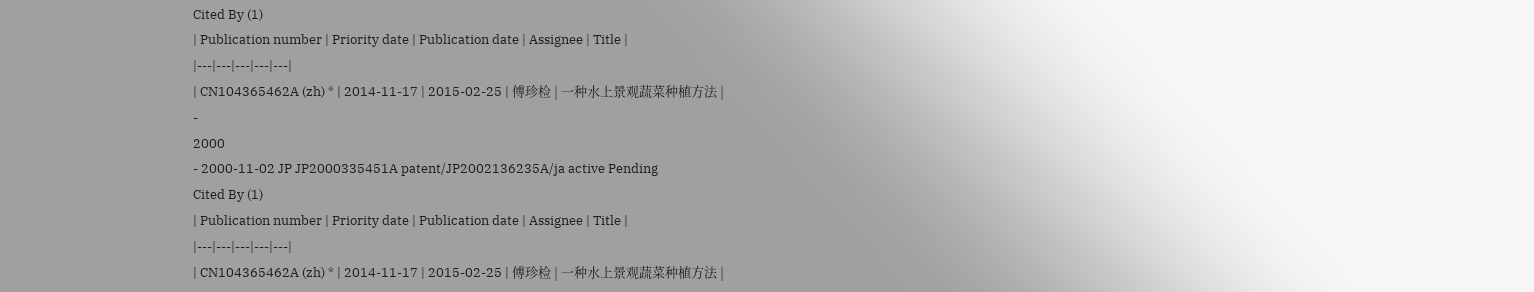Cited By (1)
| Publication number | Priority date | Publication date | Assignee | Title |
|---|---|---|---|---|
| CN104365462A (zh) * | 2014-11-17 | 2015-02-25 | 傅珍检 | 一种水上景观蔬菜种植方法 |
-
2000
- 2000-11-02 JP JP2000335451A patent/JP2002136235A/ja active Pending
Cited By (1)
| Publication number | Priority date | Publication date | Assignee | Title |
|---|---|---|---|---|
| CN104365462A (zh) * | 2014-11-17 | 2015-02-25 | 傅珍检 | 一种水上景观蔬菜种植方法 |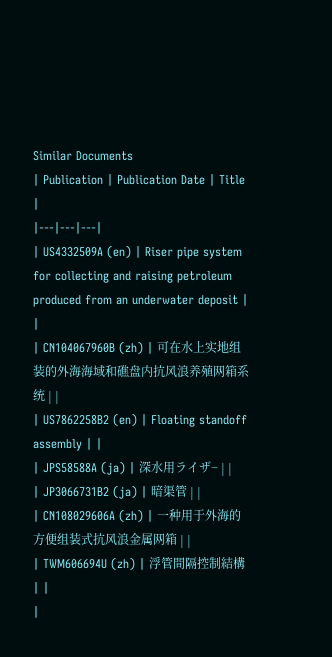Similar Documents
| Publication | Publication Date | Title |
|---|---|---|
| US4332509A (en) | Riser pipe system for collecting and raising petroleum produced from an underwater deposit | |
| CN104067960B (zh) | 可在水上实地组装的外海海域和礁盘内抗风浪养殖网箱系统 | |
| US7862258B2 (en) | Floating standoff assembly | |
| JPS58588A (ja) | 深水用ライザ− | |
| JP3066731B2 (ja) | 暗渠管 | |
| CN108029606A (zh) | 一种用于外海的方便组装式抗风浪金属网箱 | |
| TWM606694U (zh) | 浮管間隔控制結構 | |
|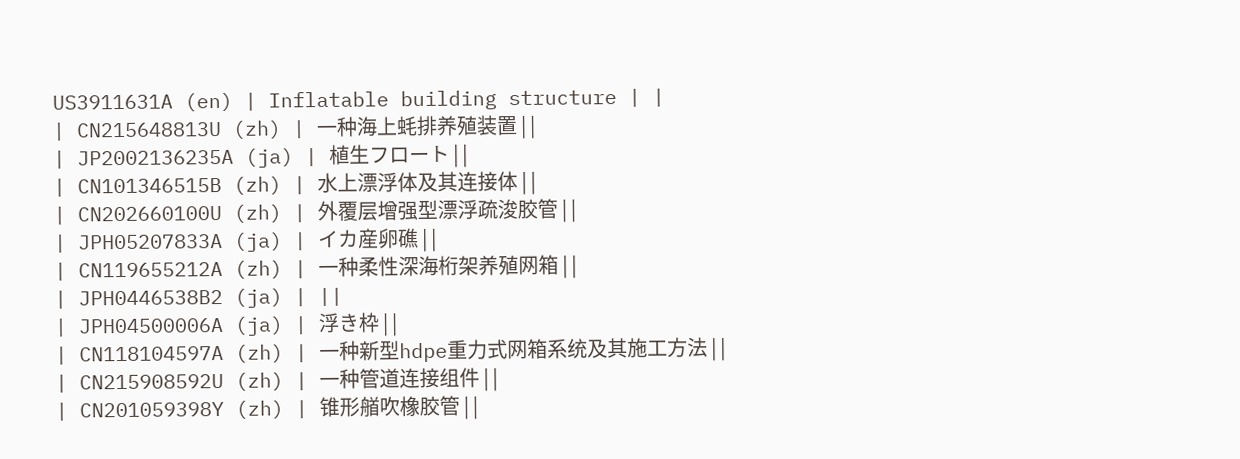US3911631A (en) | Inflatable building structure | |
| CN215648813U (zh) | 一种海上蚝排养殖装置 | |
| JP2002136235A (ja) | 植生フロート | |
| CN101346515B (zh) | 水上漂浮体及其连接体 | |
| CN202660100U (zh) | 外覆层增强型漂浮疏浚胶管 | |
| JPH05207833A (ja) | イカ産卵礁 | |
| CN119655212A (zh) | 一种柔性深海桁架养殖网箱 | |
| JPH0446538B2 (ja) | ||
| JPH04500006A (ja) | 浮き枠 | |
| CN118104597A (zh) | 一种新型hdpe重力式网箱系统及其施工方法 | |
| CN215908592U (zh) | 一种管道连接组件 | |
| CN201059398Y (zh) | 锥形艏吹橡胶管 | |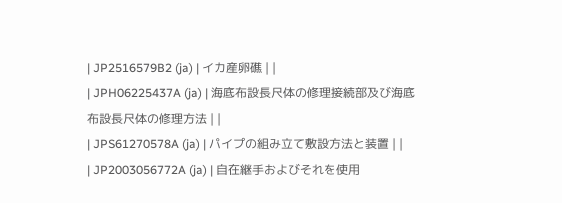| JP2516579B2 (ja) | イカ産卵礁 | |
| JPH06225437A (ja) | 海底布設長尺体の修理接続部及び海底布設長尺体の修理方法 | |
| JPS61270578A (ja) | パイプの組み立て敷設方法と装置 | |
| JP2003056772A (ja) | 自在継手およびそれを使用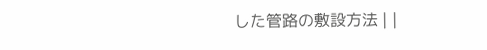した管路の敷設方法 | |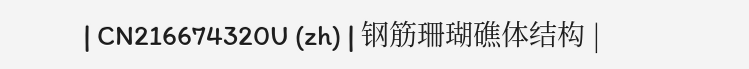| CN216674320U (zh) | 钢筋珊瑚礁体结构 |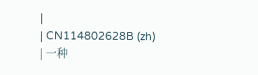|
| CN114802628B (zh) | 一种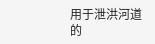用于泄洪河道的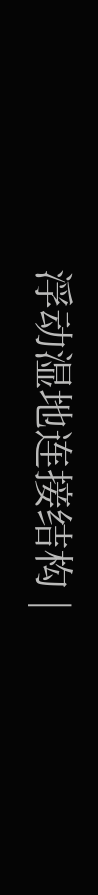浮动湿地连接结构 |